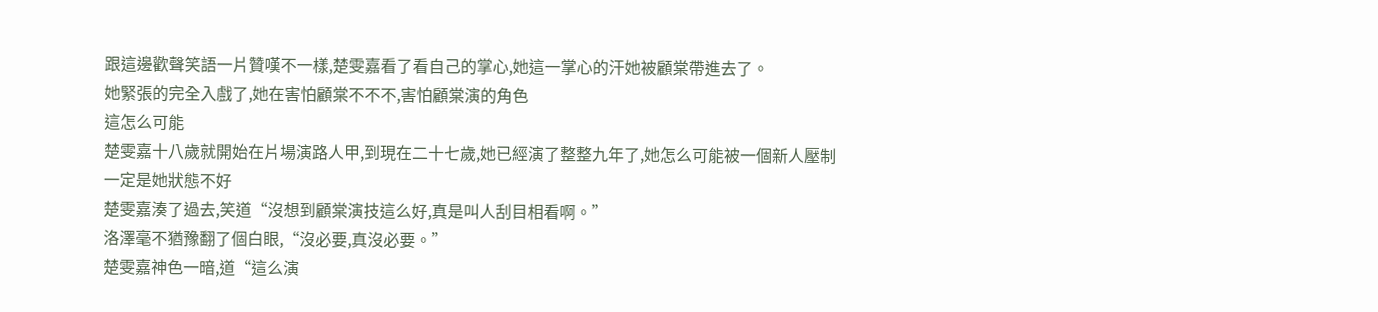跟這邊歡聲笑語一片贊嘆不一樣,楚雯嘉看了看自己的掌心,她這一掌心的汗她被顧棠帶進去了。
她緊張的完全入戲了,她在害怕顧棠不不不,害怕顧棠演的角色
這怎么可能
楚雯嘉十八歲就開始在片場演路人甲,到現在二十七歲,她已經演了整整九年了,她怎么可能被一個新人壓制
一定是她狀態不好
楚雯嘉湊了過去,笑道“沒想到顧棠演技這么好,真是叫人刮目相看啊。”
洛澤毫不猶豫翻了個白眼,“沒必要,真沒必要。”
楚雯嘉神色一暗,道“這么演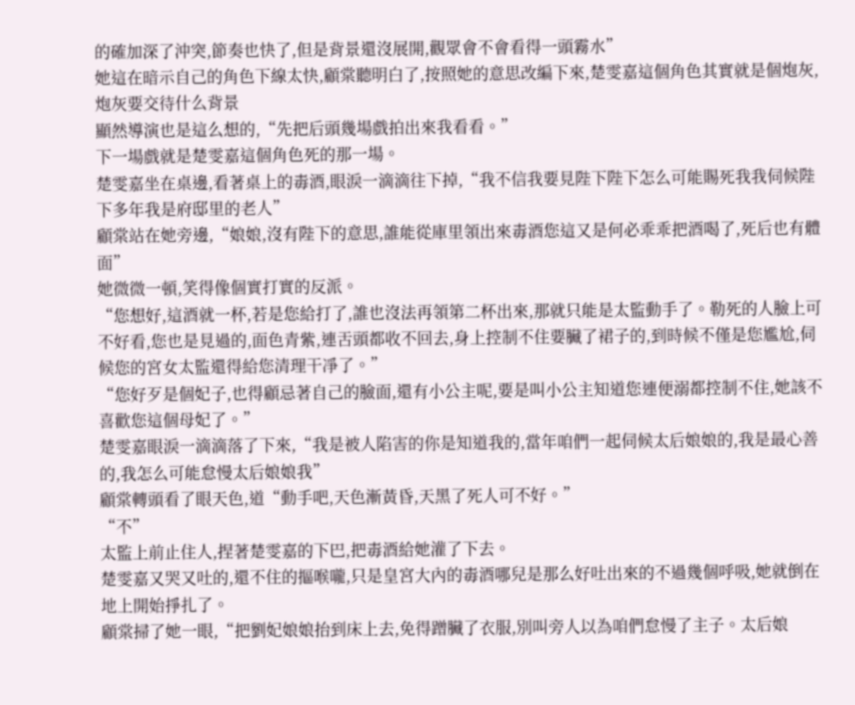的確加深了沖突,節奏也快了,但是背景還沒展開,觀眾會不會看得一頭霧水”
她這在暗示自己的角色下線太快,顧棠聽明白了,按照她的意思改編下來,楚雯嘉這個角色其實就是個炮灰,炮灰要交待什么背景
顯然導演也是這么想的,“先把后頭幾場戲拍出來我看看。”
下一場戲就是楚雯嘉這個角色死的那一場。
楚雯嘉坐在桌邊,看著桌上的毒酒,眼淚一滴滴往下掉,“我不信我要見陛下陛下怎么可能賜死我我伺候陛下多年我是府邸里的老人”
顧棠站在她旁邊,“娘娘,沒有陛下的意思,誰能從庫里領出來毒酒您這又是何必乖乖把酒喝了,死后也有體面”
她微微一頓,笑得像個實打實的反派。
“您想好,這酒就一杯,若是您給打了,誰也沒法再領第二杯出來,那就只能是太監動手了。勒死的人臉上可不好看,您也是見過的,面色青紫,連舌頭都收不回去,身上控制不住要臟了裙子的,到時候不僅是您尷尬,伺候您的宮女太監還得給您清理干凈了。”
“您好歹是個妃子,也得顧忌著自己的臉面,還有小公主呢,要是叫小公主知道您連便溺都控制不住,她該不喜歡您這個母妃了。”
楚雯嘉眼淚一滴滴落了下來,“我是被人陷害的你是知道我的,當年咱們一起伺候太后娘娘的,我是最心善的,我怎么可能怠慢太后娘娘我”
顧棠轉頭看了眼天色,道“動手吧,天色漸黃昏,天黑了死人可不好。”
“不”
太監上前止住人,捏著楚雯嘉的下巴,把毒酒給她灌了下去。
楚雯嘉又哭又吐的,還不住的摳喉嚨,只是皇宮大內的毒酒哪兒是那么好吐出來的不過幾個呼吸,她就倒在地上開始掙扎了。
顧棠掃了她一眼,“把劉妃娘娘抬到床上去,免得蹭臟了衣服,別叫旁人以為咱們怠慢了主子。太后娘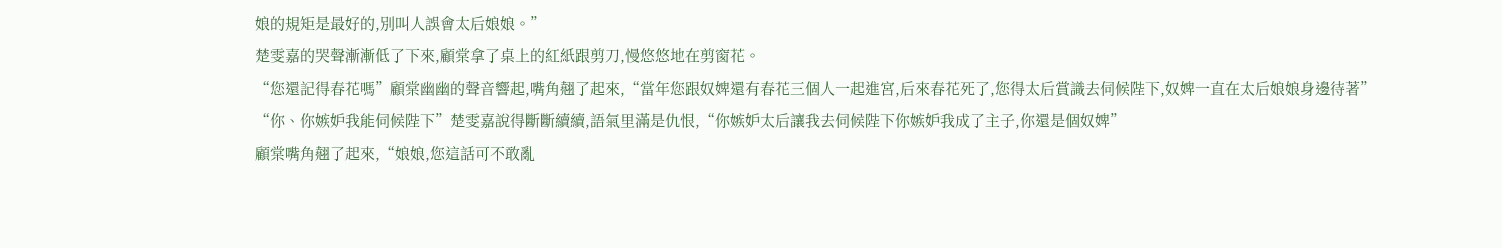娘的規矩是最好的,別叫人誤會太后娘娘。”
楚雯嘉的哭聲漸漸低了下來,顧棠拿了桌上的紅紙跟剪刀,慢悠悠地在剪窗花。
“您還記得春花嗎”顧棠幽幽的聲音響起,嘴角翹了起來,“當年您跟奴婢還有春花三個人一起進宮,后來春花死了,您得太后賞識去伺候陛下,奴婢一直在太后娘娘身邊待著”
“你、你嫉妒我能伺候陛下”楚雯嘉說得斷斷續續,語氣里滿是仇恨,“你嫉妒太后讓我去伺候陛下你嫉妒我成了主子,你還是個奴婢”
顧棠嘴角翹了起來,“娘娘,您這話可不敢亂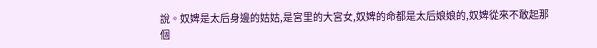說。奴婢是太后身邊的姑姑,是宮里的大宮女,奴婢的命都是太后娘娘的,奴婢從來不敢起那個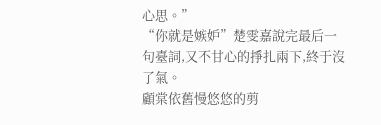心思。”
“你就是嫉妒”楚雯嘉說完最后一句臺詞,又不甘心的掙扎兩下,終于沒了氣。
顧棠依舊慢悠悠的剪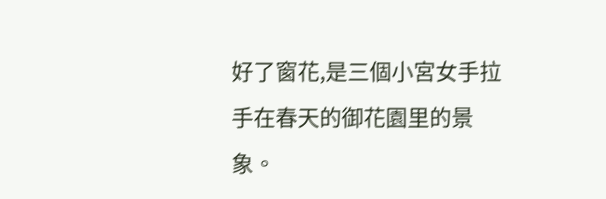好了窗花,是三個小宮女手拉手在春天的御花園里的景象。